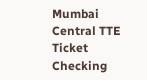Mumbai Central TTE Ticket Checking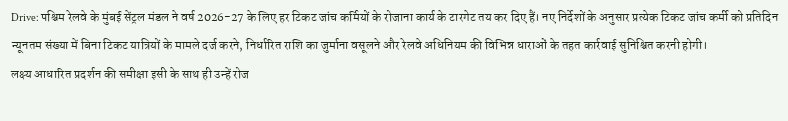Drive: पश्चिम रेलवे के मुंबई सेंट्रल मंडल ने वर्ष 2026-27 के लिए हर टिकट जांच कर्मियों के रोजाना कार्य के टारगेट तय कर दिए हैं। नए निर्देशों के अनुसार प्रत्येक टिकट जांच कर्मी को प्रतिदिन न्यूनतम संख्या में बिना टिकट यात्रियों के मामले दर्ज करने, निर्धारित राशि का जुर्माना वसूलने और रेलवे अधिनियम की विभिन्न धाराओं के तहत कार्रवाई सुनिश्चित करनी होगी।
लक्ष्य आधारित प्रदर्शन की समीक्षा इसी के साथ ही उन्हें रोज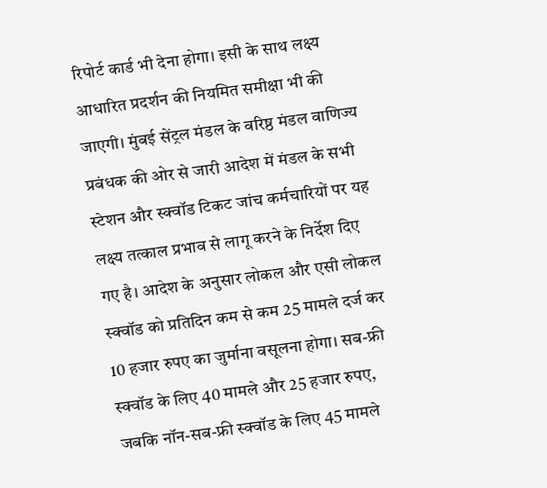रिपोर्ट कार्ड भी देना होगा। इसी के साथ लक्ष्य आधारित प्रदर्शन की नियमित समीक्षा भी की जाएगी। मुंबई सेंट्रल मंडल के वरिष्ठ मंडल वाणिज्य प्रबंधक की ओर से जारी आदेश में मंडल के सभी स्टेशन और स्क्वॉड टिकट जांच कर्मचारियों पर यह लक्ष्य तत्काल प्रभाव से लागू करने के निर्देश दिए गए है। आदेश के अनुसार लोकल और एसी लोकल स्क्वॉड को प्रतिदिन कम से कम 25 मामले दर्ज कर 10 हजार रुपए का जुर्माना वसूलना होगा। सब-फ्री स्क्वॉड के लिए 40 मामले और 25 हजार रुपए, जबकि नॉन-सब-फ्री स्क्वॉड के लिए 45 मामले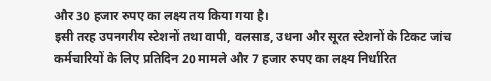और 30 हजार रुपए का लक्ष्य तय किया गया है।
इसी तरह उपनगरीय स्टेशनों तथा वापी, वलसाड, उधना और सूरत स्टेशनों के टिकट जांच कर्मचारियों के लिए प्रतिदिन 20 मामले और 7 हजार रुपए का लक्ष्य निर्धारित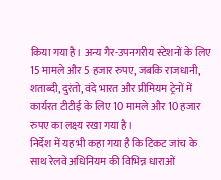किया गया है। अन्य गैर-उपनगरीय स्टेशनों के लिए 15 मामले और 5 हजार रुपए, जबकि राजधानी, शताब्दी, दुरंतो, वंदे भारत और प्रीमियम ट्रेनों में कार्यरत टीटीई के लिए 10 मामले और 10 हजार रुपए का लक्ष्य रखा गया है।
निर्देश में यह भी कहा गया है कि टिकट जांच के साथ रेलवे अधिनियम की विभिन्न धाराओं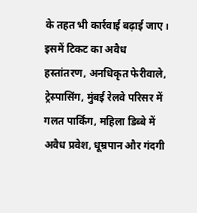के तहत भी कार्रवाई बढ़ाई जाए। इसमें टिकट का अवैध हस्तांतरण, अनधिकृत फेरीवाले, ट्रेस्पासिंग, मुंबई रेलवे परिसर में गलत पार्किंग, महिला डिब्बे में अवैध प्रवेश, धूम्रपान और गंदगी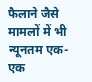फैलाने जैसे मामलों में भी न्यूनतम एक-एक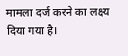मामला दर्ज करने का लक्ष्य दिया गया है।